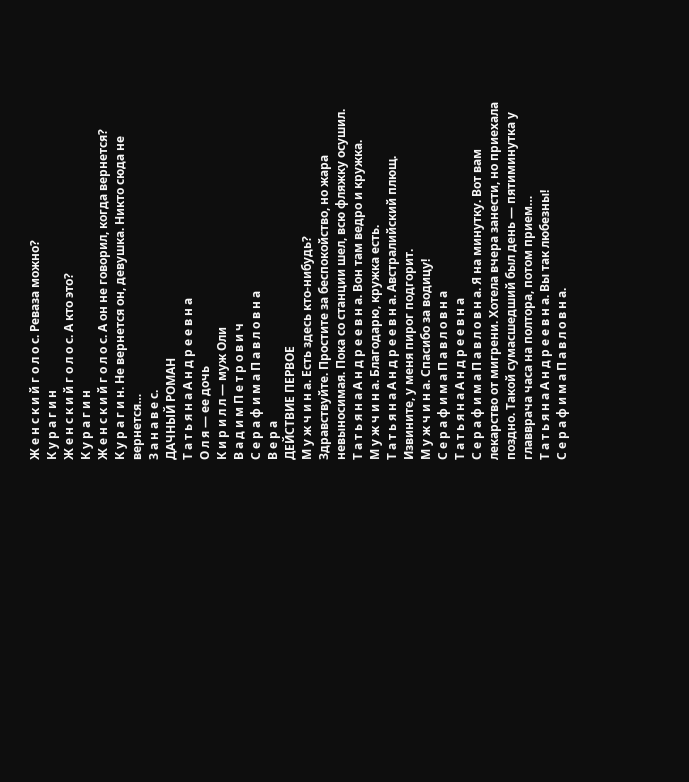Ж е н с к и й г о л о с. Реваза можно?
К у р а г и н
Ж е н с к и й г о л о с. А кто это?
К у р а г и н
Ж е н с к и й г о л о с. А он не говорил, когда вернется?
К у р а г и н. Не вернется он, девушка. Никто сюда не вернется…
З а н а в е с.
ДАЧНЫЙ РОМАН
Т а т ь я н а А н д р е е в н а
О л я — ее дочь
К и р и л л — муж Оли
В а д и м П е т р о в и ч
С е р а ф и м а П а в л о в н а
В е р а
ДЕЙСТВИЕ ПЕРВОЕ
М у ж ч и н а. Есть здесь кто-нибудь?
Здравствуйте. Простите за беспокойство, но жара невыносимая. Пока со станции шел, всю фляжку осушил.
Т а т ь я н а А н д р е е в н а. Вон там ведро и кружка.
М у ж ч и н а. Благодарю, кружка есть.
Т а т ь я н а А н д р е е в н а. Австралийский плющ. Извините, у меня пирог подгорит.
М у ж ч и н а. Спасибо за водицу!
С е р а ф и м а П а в л о в н а
Т а т ь я н а А н д р е е в н а
С е р а ф и м а П а в л о в н а. Я на минутку. Вот вам лекарство от мигрени. Хотела вчера занести, но приехала поздно. Такой сумасшедший был день — пятиминутка у главврача часа на полтора, потом прием…
Т а т ь я н а А н д р е е в н а. Вы так любезны!
С е р а ф и м а П а в л о в н а.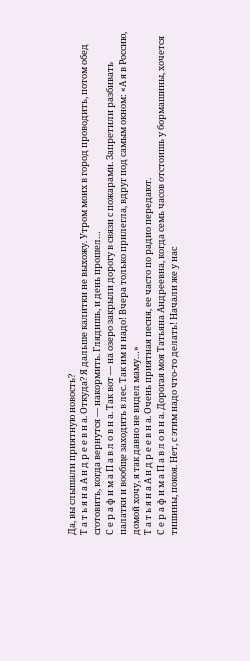Да, вы слышали приятную новость?
Т а т ь я н а А н д р е е в н а. Откуда? Я дальше калитки не выхожу. Утром моих в город проводить, потом обед сготовить, когда вернутся — накормить. Глядишь, и день прошел…
С е р а ф и м а П а в л о в н а. Так вот — на озеро закрыли дорогу в связи с пожарами. Запретили разбивать палатки и вообще заходить в лес. Так им и надо! Вчера только прилегла, вдруг под самым окном: «А я в Россию, домой хочу, я так давно не видел маму…»
Т а т ь я н а А н д р е е в н а. Очень приятная песня, ее часто по радио передают.
С е р а ф и м а П а в л о в н а. Дорогая моя Татьяна Андреевна, когда семь часов отстоишь у бормашины, хочется тишины, покоя. Нет, с этим надо что-то делать! Начали же у нас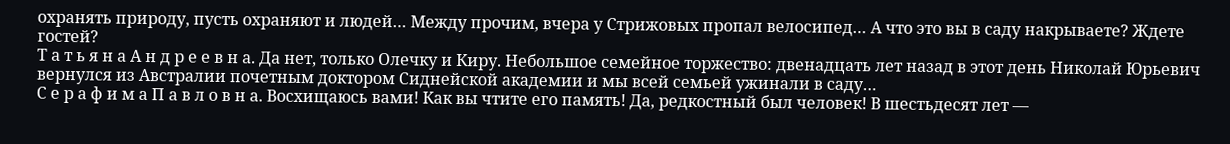охранять природу, пусть охраняют и людей… Между прочим, вчера у Стрижовых пропал велосипед… А что это вы в саду накрываете? Ждете гостей?
Т а т ь я н а А н д р е е в н а. Да нет, только Олечку и Киру. Небольшое семейное торжество: двенадцать лет назад в этот день Николай Юрьевич вернулся из Австралии почетным доктором Сиднейской академии и мы всей семьей ужинали в саду…
С е р а ф и м а П а в л о в н а. Восхищаюсь вами! Как вы чтите его память! Да, редкостный был человек! В шестьдесят лет —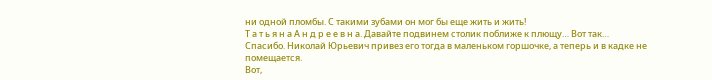ни одной пломбы. С такими зубами он мог бы еще жить и жить!
Т а т ь я н а А н д р е е в н а. Давайте подвинем столик поближе к плющу… Вот так… Спасибо. Николай Юрьевич привез его тогда в маленьком горшочке, а теперь и в кадке не помещается.
Вот,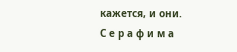кажется, и они.
С е р а ф и м а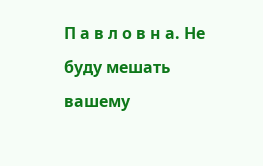П а в л о в н а. Не буду мешать вашему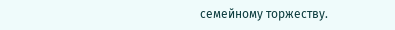семейному торжеству.